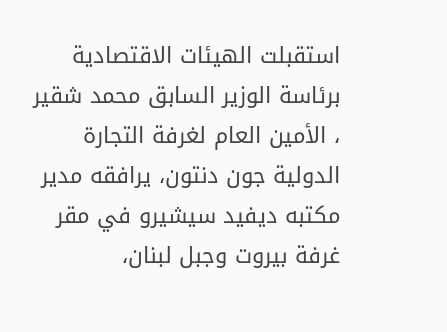استقبلت الهيئات الاقتصادية برئاسة الوزير السابق محمد شقير ، الأمين العام لغرفة التجارة الدولية جون دنتون، يرافقه مدير مكتبه ديفيد سيشيرو في مقر غرفة بيروت وجبل لبنان،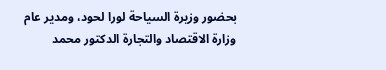بحضور وزيرة السياحة لورا لحود، ومدير عام وزارة الاقتصاد والتجارة الدكتور محمد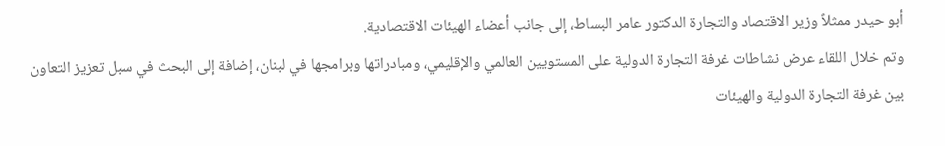أبو حيدر ممثلاً وزير الاقتصاد والتجارة الدكتور عامر البساط، إلى جانب أعضاء الهيئات الاقتصادية.
وتم خلال اللقاء عرض نشاطات غرفة التجارة الدولية على المستويين العالمي والإقليمي، ومبادراتها وبرامجها في لبنان، إضافة إلى البحث في سبل تعزيز التعاون بين غرفة التجارة الدولية والهيئات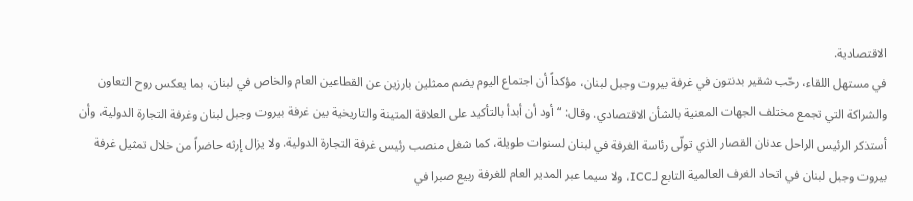الاقتصادية.
في مستهل اللقاء، رحّب شقير بدنتون في غرفة بيروت وجبل لبنان، مؤكداً أن اجتماع اليوم يضم ممثلين بارزين عن القطاعين العام والخاص في لبنان، بما يعكس روح التعاون والشراكة التي تجمع مختلف الجهات المعنية بالشأن الاقتصادي. وقال: “أود أن أبدأ بالتأكيد على العلاقة المتينة والتاريخية بين غرفة بيروت وجبل لبنان وغرفة التجارة الدولية، وأن أستذكر الرئيس الراحل عدنان القصار الذي تولّى رئاسة الغرفة في لبنان لسنوات طويلة، كما شغل منصب رئيس غرفة التجارة الدولية. ولا يزال إرثه حاضراً من خلال تمثيل غرفة بيروت وجبل لبنان في اتحاد الغرف العالمية التابع لـICC، ولا سيما عبر المدير العام للغرفة ربيع صبرا في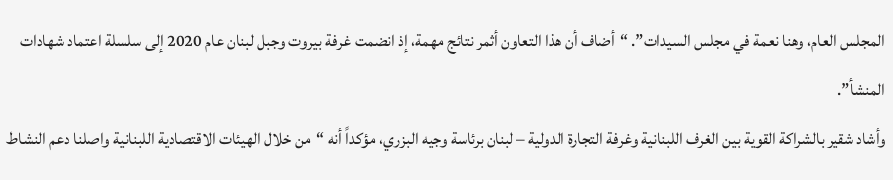المجلس العام، وهنا نعمة في مجلس السيدات”. “أضاف أن هذا التعاون أثمر نتائج مهمة، إذ انضمت غرفة بيروت وجبل لبنان عام 2020 إلى سلسلة اعتماد شهادات المنشأ”.
وأشاد شقير بالشراكة القوية بين الغرف اللبنانية وغرفة التجارة الدولية – لبنان برئاسة وجيه البزري، مؤكداً أنه “من خلال الهيئات الاقتصادية اللبنانية واصلنا دعم النشاط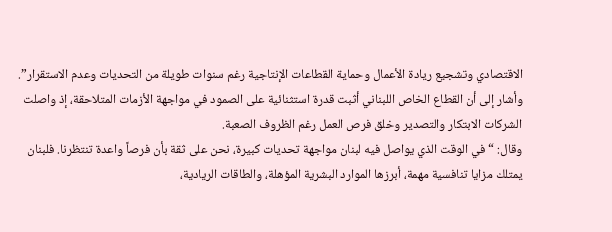الاقتصادي وتشجيع ريادة الأعمال وحماية القطاعات الإنتاجية رغم سنوات طويلة من التحديات وعدم الاستقرار”.
وأشار إلى أن القطاع الخاص اللبناني أثبت قدرة استثنائية على الصمود في مواجهة الأزمات المتلاحقة، إذ واصلت الشركات الابتكار والتصدير وخلق فرص العمل رغم الظروف الصعبة.
وقال: “في الوقت الذي يواصل فيه لبنان مواجهة تحديات كبيرة، نحن على ثقة بأن فرصاً واعدة تنتظرنا. فلبنان يمتلك مزايا تنافسية مهمة، أبرزها الموارد البشرية المؤهلة، والطاقات الريادية،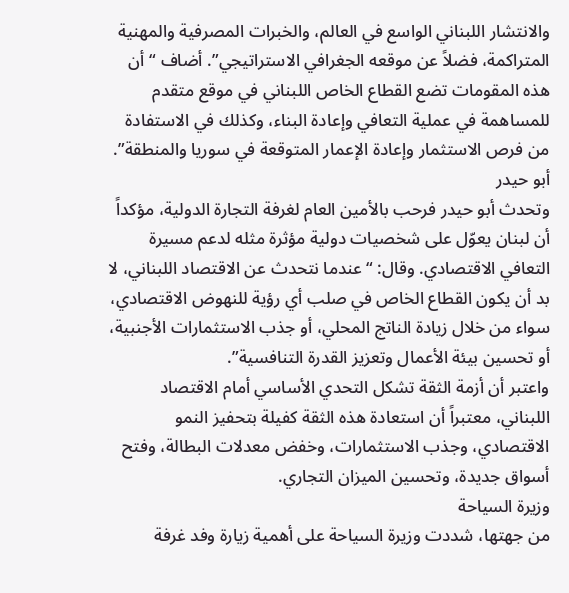والانتشار اللبناني الواسع في العالم، والخبرات المصرفية والمهنية المتراكمة، فضلاً عن موقعه الجغرافي الاستراتيجي”. أضاف “أن هذه المقومات تضع القطاع الخاص اللبناني في موقع متقدم للمساهمة في عملية التعافي وإعادة البناء، وكذلك في الاستفادة من فرص الاستثمار وإعادة الإعمار المتوقعة في سوريا والمنطقة”.
أبو حيدر
وتحدث أبو حيدر فرحب بالأمين العام لغرفة التجارة الدولية، مؤكداً أن لبنان يعوّل على شخصيات دولية مؤثرة مثله لدعم مسيرة التعافي الاقتصادي. وقال: “عندما نتحدث عن الاقتصاد اللبناني، لا بد أن يكون القطاع الخاص في صلب أي رؤية للنهوض الاقتصادي، سواء من خلال زيادة الناتج المحلي، أو جذب الاستثمارات الأجنبية، أو تحسين بيئة الأعمال وتعزيز القدرة التنافسية”.
واعتبر أن أزمة الثقة تشكل التحدي الأساسي أمام الاقتصاد اللبناني، معتبراً أن استعادة هذه الثقة كفيلة بتحفيز النمو الاقتصادي، وجذب الاستثمارات، وخفض معدلات البطالة، وفتح أسواق جديدة، وتحسين الميزان التجاري.
وزيرة السياحة
من جهتها، شددت وزيرة السياحة على أهمية زيارة وفد غرفة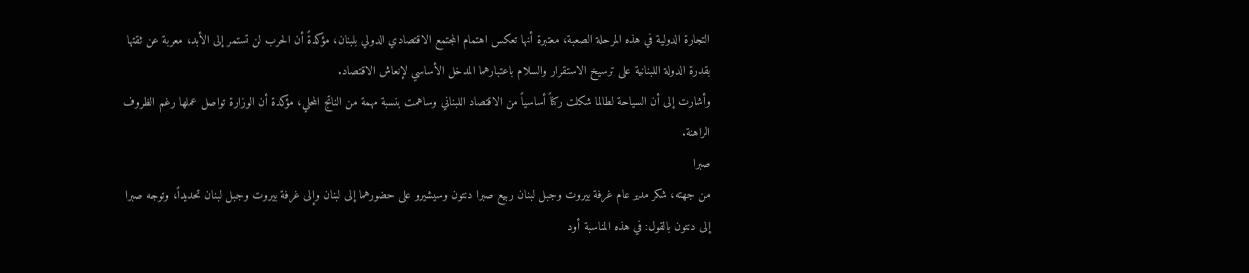التجارة الدولية في هذه المرحلة الصعبة، معتبرة أنها تعكس اهتمام المجتمع الاقتصادي الدولي بلبنان، مؤكدةً أن الحرب لن تستمر إلى الأبد، معربة عن ثقتها بقدرة الدولة اللبنانية على ترسيخ الاستقرار والسلام باعتبارهما المدخل الأساسي لإنعاش الاقتصاد.
وأشارت إلى أن السياحة لطالما شكلت ركناً أساسياً من الاقتصاد اللبناني وساهمت بنسبة مهمة من الناتج المحلي، مؤكدة أن الوزارة تواصل عملها رغم الظروف الراهنة.
صبرا
من جهته، شكر مدير عام غرفة بيروت وجبل لبنان ربيع صبرا دنتون وسيشيرو على حضورهما إلى لبنان وإلى غرفة بيروت وجبل لبنان تحديداً، وتوجه صبرا إلى دنتون بالقول: في هذه المناسبة أود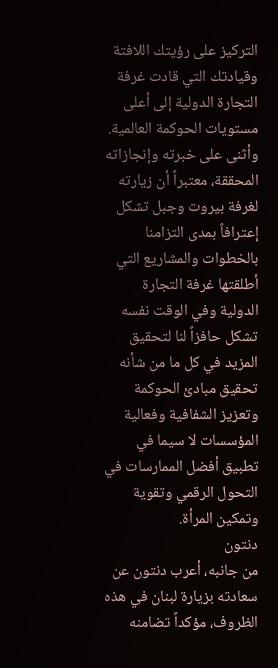التركيز على رؤيتك اللافتة وقيادتك التي قادت غرفة التجارة الدولية إلى أعلى مستويات الحوكمة العالمية.
وأثنى على خبرته وإنجازاته المحققة، معتبراً أن زيارته لغرفة بيروت وجبل تشكل إعترافاً بمدى التزامنا بالخطوات والمشاريع التي أطلقتها غرفة التجارة الدولية وفي الوقت نفسه تشكل حافزاً لنا لتحقيق المزيد في كل ما من شأنه تحقيق مبادئ الحوكمة وتعزيز الشفافية وفعالية المؤسسات لا سيما في تطبيق أفضل الممارسات في التحول الرقمي وتقوية وتمكين المرأة.
دنتون
من جانبه، أعرب دنتون عن سعادته بزيارة لبنان في هذه الظروف، مؤكداً تضامنه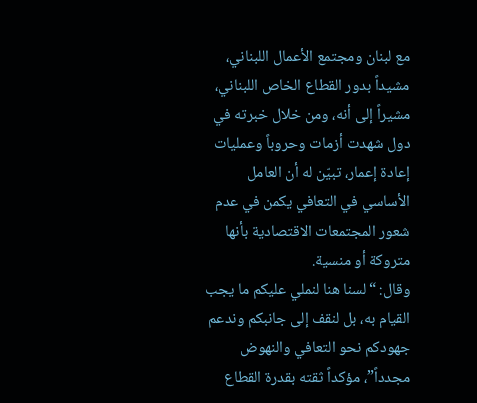مع لبنان ومجتمع الأعمال اللبناني، مشيداً بدور القطاع الخاص اللبناني، مشيراً إلى أنه، ومن خلال خبرته في دول شهدت أزمات وحروباً وعمليات إعادة إعمار، تبيّن له أن العامل الأساسي في التعافي يكمن في عدم شعور المجتمعات الاقتصادية بأنها متروكة أو منسية.
وقال: “لسنا هنا لنملي عليكم ما يجب القيام به، بل لنقف إلى جانبكم وندعم جهودكم نحو التعافي والنهوض مجدداً”، مؤكداً ثقته بقدرة القطاع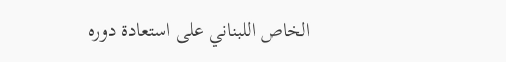الخاص اللبناني على استعادة دوره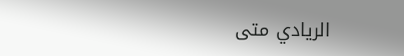الريادي متى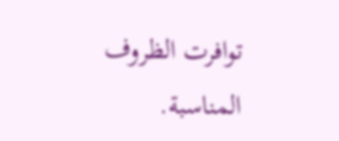توافرت الظروف المناسبة.